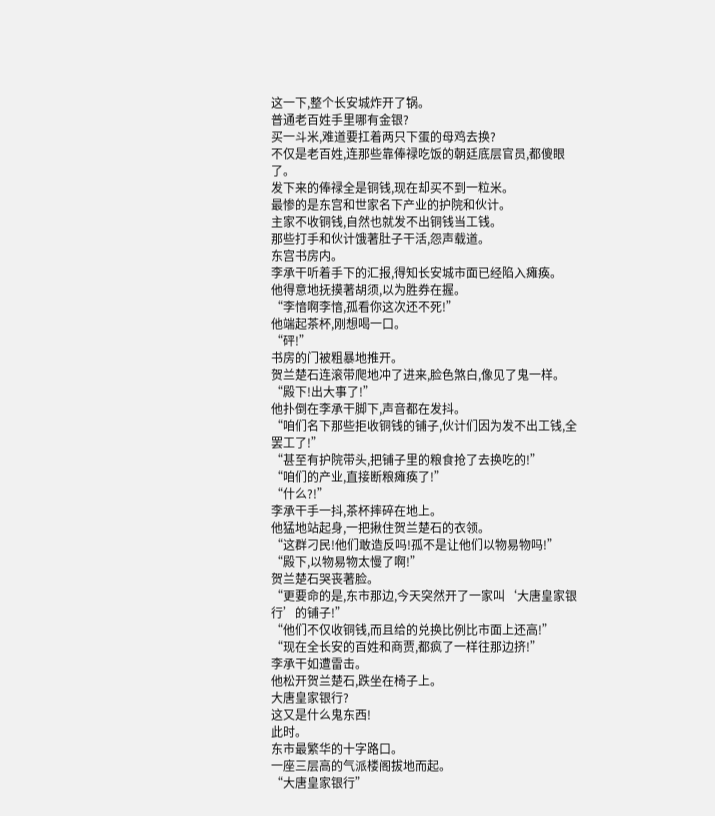这一下,整个长安城炸开了锅。
普通老百姓手里哪有金银?
买一斗米,难道要扛着两只下蛋的母鸡去换?
不仅是老百姓,连那些靠俸禄吃饭的朝廷底层官员,都傻眼了。
发下来的俸禄全是铜钱,现在却买不到一粒米。
最惨的是东宫和世家名下产业的护院和伙计。
主家不收铜钱,自然也就发不出铜钱当工钱。
那些打手和伙计饿著肚子干活,怨声载道。
东宫书房内。
李承干听着手下的汇报,得知长安城市面已经陷入瘫痪。
他得意地抚摸著胡须,以为胜券在握。
“李愔啊李愔,孤看你这次还不死!”
他端起茶杯,刚想喝一口。
“砰!”
书房的门被粗暴地推开。
贺兰楚石连滚带爬地冲了进来,脸色煞白,像见了鬼一样。
“殿下!出大事了!”
他扑倒在李承干脚下,声音都在发抖。
“咱们名下那些拒收铜钱的铺子,伙计们因为发不出工钱,全罢工了!”
“甚至有护院带头,把铺子里的粮食抢了去换吃的!”
“咱们的产业,直接断粮瘫痪了!”
“什么?!”
李承干手一抖,茶杯摔碎在地上。
他猛地站起身,一把揪住贺兰楚石的衣领。
“这群刁民!他们敢造反吗!孤不是让他们以物易物吗!”
“殿下,以物易物太慢了啊!”
贺兰楚石哭丧著脸。
“更要命的是,东市那边,今天突然开了一家叫‘大唐皇家银行’的铺子!”
“他们不仅收铜钱,而且给的兑换比例比市面上还高!”
“现在全长安的百姓和商贾,都疯了一样往那边挤!”
李承干如遭雷击。
他松开贺兰楚石,跌坐在椅子上。
大唐皇家银行?
这又是什么鬼东西!
此时。
东市最繁华的十字路口。
一座三层高的气派楼阁拔地而起。
“大唐皇家银行”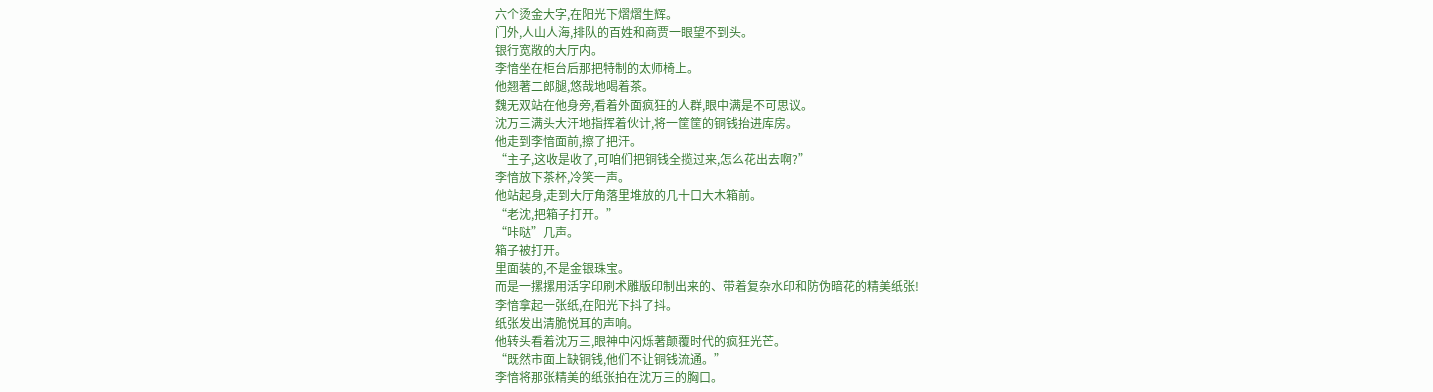六个烫金大字,在阳光下熠熠生辉。
门外,人山人海,排队的百姓和商贾一眼望不到头。
银行宽敞的大厅内。
李愔坐在柜台后那把特制的太师椅上。
他翘著二郎腿,悠哉地喝着茶。
魏无双站在他身旁,看着外面疯狂的人群,眼中满是不可思议。
沈万三满头大汗地指挥着伙计,将一筐筐的铜钱抬进库房。
他走到李愔面前,擦了把汗。
“主子,这收是收了,可咱们把铜钱全揽过来,怎么花出去啊?”
李愔放下茶杯,冷笑一声。
他站起身,走到大厅角落里堆放的几十口大木箱前。
“老沈,把箱子打开。”
“咔哒”几声。
箱子被打开。
里面装的,不是金银珠宝。
而是一摞摞用活字印刷术雕版印制出来的、带着复杂水印和防伪暗花的精美纸张!
李愔拿起一张纸,在阳光下抖了抖。
纸张发出清脆悦耳的声响。
他转头看着沈万三,眼神中闪烁著颠覆时代的疯狂光芒。
“既然市面上缺铜钱,他们不让铜钱流通。”
李愔将那张精美的纸张拍在沈万三的胸口。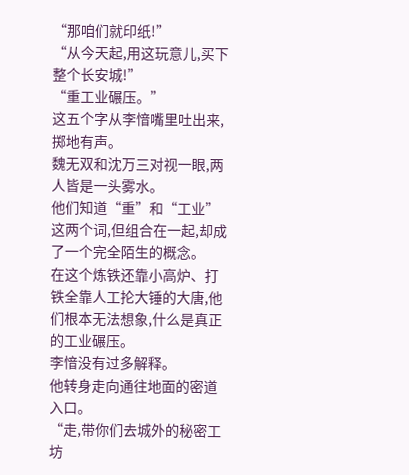“那咱们就印纸!”
“从今天起,用这玩意儿,买下整个长安城!”
“重工业碾压。”
这五个字从李愔嘴里吐出来,掷地有声。
魏无双和沈万三对视一眼,两人皆是一头雾水。
他们知道“重”和“工业”这两个词,但组合在一起,却成了一个完全陌生的概念。
在这个炼铁还靠小高炉、打铁全靠人工抡大锤的大唐,他们根本无法想象,什么是真正的工业碾压。
李愔没有过多解释。
他转身走向通往地面的密道入口。
“走,带你们去城外的秘密工坊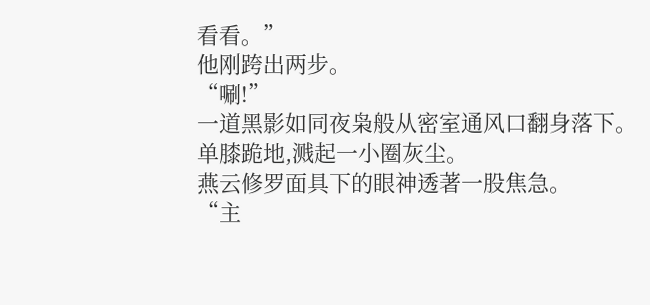看看。”
他刚跨出两步。
“唰!”
一道黑影如同夜枭般从密室通风口翻身落下。
单膝跪地,溅起一小圈灰尘。
燕云修罗面具下的眼神透著一股焦急。
“主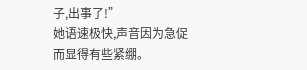子,出事了!”
她语速极快,声音因为急促而显得有些紧绷。